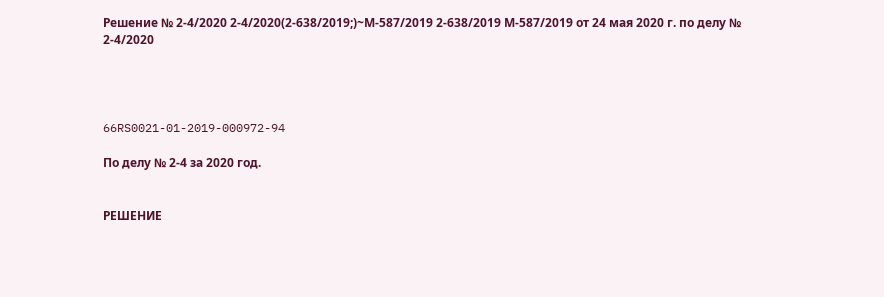Решение № 2-4/2020 2-4/2020(2-638/2019;)~М-587/2019 2-638/2019 М-587/2019 от 24 мая 2020 г. по делу № 2-4/2020




66RS0021-01-2019-000972-94

По делу № 2-4 за 2020 год.


РЕШЕНИЕ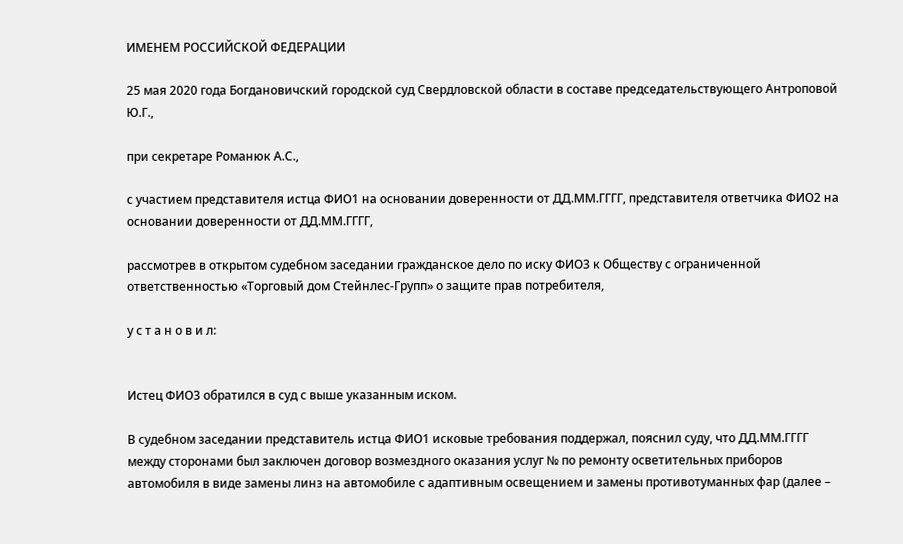ИМЕНЕМ РОССИЙСКОЙ ФЕДЕРАЦИИ

25 мая 2020 года Богдановичский городской суд Свердловской области в составе председательствующего Антроповой Ю.Г.,

при секретаре Романюк А.С.,

с участием представителя истца ФИО1 на основании доверенности от ДД.ММ.ГГГГ, представителя ответчика ФИО2 на основании доверенности от ДД.ММ.ГГГГ,

рассмотрев в открытом судебном заседании гражданское дело по иску ФИО3 к Обществу с ограниченной ответственностью «Торговый дом Стейнлес-Групп» о защите прав потребителя,

у с т а н о в и л:


Истец ФИО3 обратился в суд с выше указанным иском.

В судебном заседании представитель истца ФИО1 исковые требования поддержал, пояснил суду, что ДД.ММ.ГГГГ между сторонами был заключен договор возмездного оказания услуг № по ремонту осветительных приборов автомобиля в виде замены линз на автомобиле с адаптивным освещением и замены противотуманных фар (далее –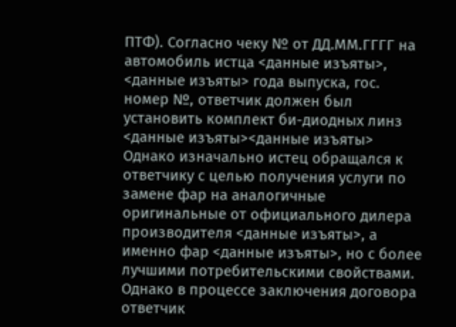ПТФ). Согласно чеку № от ДД.ММ.ГГГГ на автомобиль истца <данные изъяты>, <данные изъяты> года выпуска, гос. номер №, ответчик должен был установить комплект би-диодных линз <данные изъяты><данные изъяты> Однако изначально истец обращался к ответчику с целью получения услуги по замене фар на аналогичные оригинальные от официального дилера производителя <данные изъяты>, а именно фар <данные изъяты>, но с более лучшими потребительскими свойствами. Однако в процессе заключения договора ответчик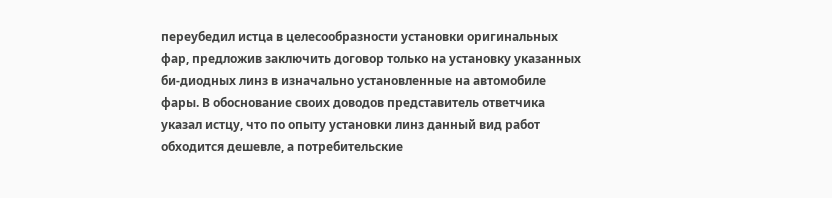переубедил истца в целесообразности установки оригинальных фар, предложив заключить договор только на установку указанных би-диодных линз в изначально установленные на автомобиле фары. В обоснование своих доводов представитель ответчика указал истцу, что по опыту установки линз данный вид работ обходится дешевле, а потребительские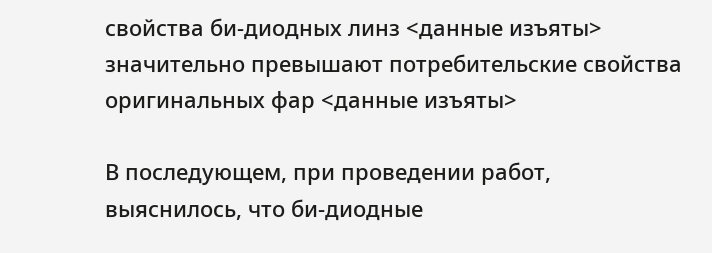свойства би-диодных линз <данные изъяты> значительно превышают потребительские свойства оригинальных фар <данные изъяты>

В последующем, при проведении работ, выяснилось, что би-диодные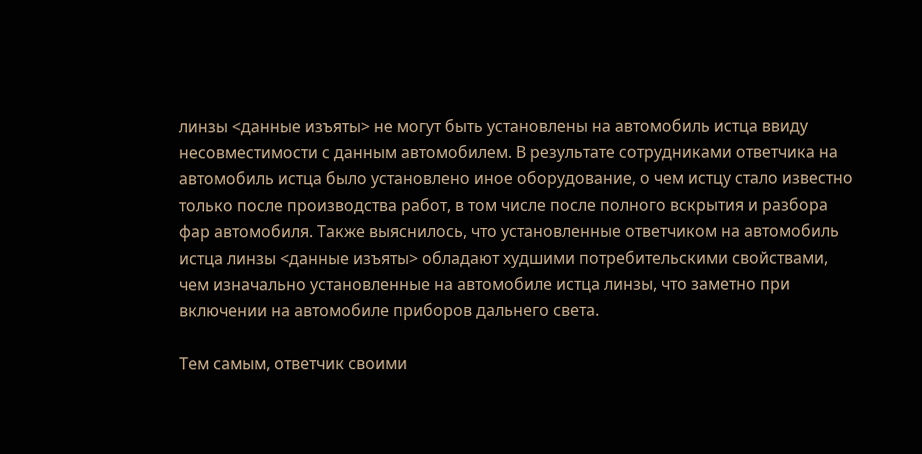линзы <данные изъяты> не могут быть установлены на автомобиль истца ввиду несовместимости с данным автомобилем. В результате сотрудниками ответчика на автомобиль истца было установлено иное оборудование, о чем истцу стало известно только после производства работ, в том числе после полного вскрытия и разбора фар автомобиля. Также выяснилось, что установленные ответчиком на автомобиль истца линзы <данные изъяты> обладают худшими потребительскими свойствами, чем изначально установленные на автомобиле истца линзы, что заметно при включении на автомобиле приборов дальнего света.

Тем самым, ответчик своими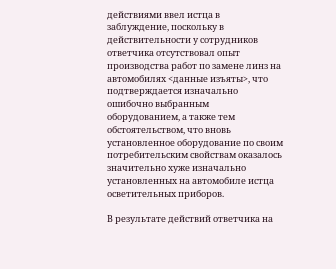действиями ввел истца в заблуждение, поскольку в действительности у сотрудников ответчика отсутствовал опыт производства работ по замене линз на автомобилях <данные изъяты>, что подтверждается изначально ошибочно выбранным оборудованием, а также тем обстоятельством, что вновь установленное оборудование по своим потребительским свойствам оказалось значительно хуже изначально установленных на автомобиле истца осветительных приборов.

В результате действий ответчика на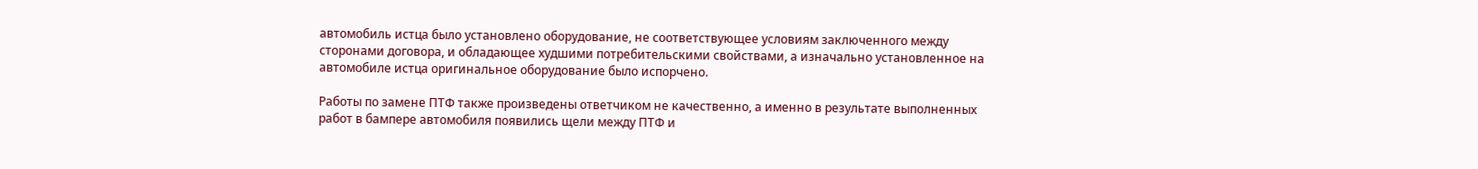автомобиль истца было установлено оборудование, не соответствующее условиям заключенного между сторонами договора, и обладающее худшими потребительскими свойствами, а изначально установленное на автомобиле истца оригинальное оборудование было испорчено.

Работы по замене ПТФ также произведены ответчиком не качественно, а именно в результате выполненных работ в бампере автомобиля появились щели между ПТФ и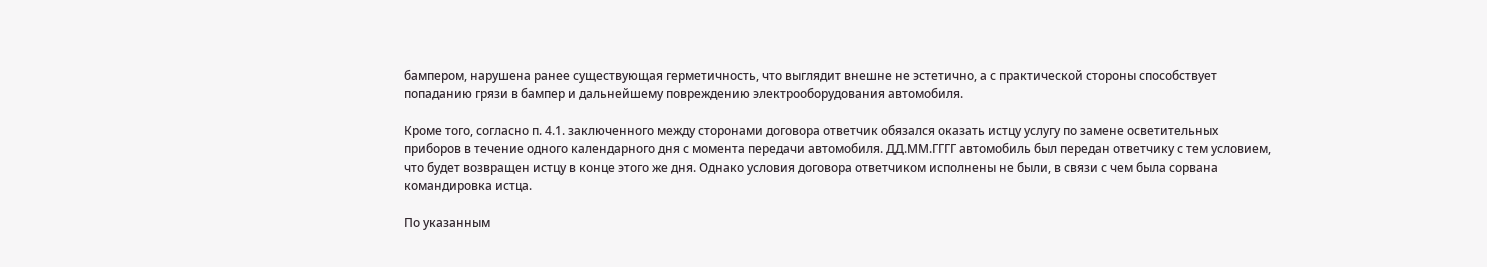бампером, нарушена ранее существующая герметичность, что выглядит внешне не эстетично, а с практической стороны способствует попаданию грязи в бампер и дальнейшему повреждению электрооборудования автомобиля.

Кроме того, согласно п. 4.1. заключенного между сторонами договора ответчик обязался оказать истцу услугу по замене осветительных приборов в течение одного календарного дня с момента передачи автомобиля. ДД.ММ.ГГГГ автомобиль был передан ответчику с тем условием, что будет возвращен истцу в конце этого же дня. Однако условия договора ответчиком исполнены не были, в связи с чем была сорвана командировка истца.

По указанным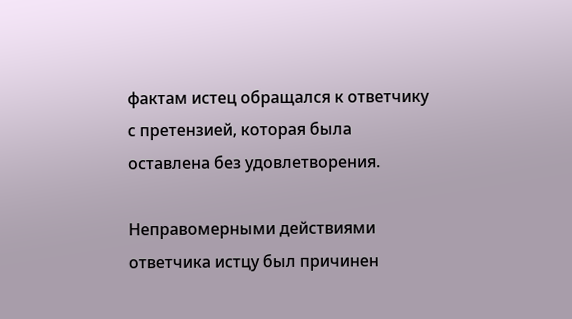фактам истец обращался к ответчику с претензией, которая была оставлена без удовлетворения.

Неправомерными действиями ответчика истцу был причинен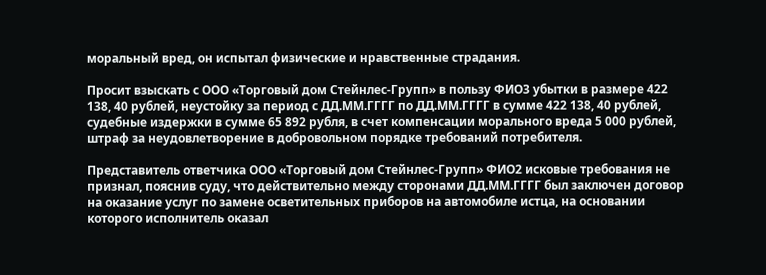моральный вред, он испытал физические и нравственные страдания.

Просит взыскать с ООО «Торговый дом Стейнлес-Групп» в пользу ФИО3 убытки в размере 422 138, 40 рублей, неустойку за период с ДД.ММ.ГГГГ по ДД.ММ.ГГГГ в сумме 422 138, 40 рублей, судебные издержки в сумме 65 892 рубля, в счет компенсации морального вреда 5 000 рублей, штраф за неудовлетворение в добровольном порядке требований потребителя.

Представитель ответчика ООО «Торговый дом Стейнлес-Групп» ФИО2 исковые требования не признал, пояснив суду, что действительно между сторонами ДД.ММ.ГГГГ был заключен договор на оказание услуг по замене осветительных приборов на автомобиле истца, на основании которого исполнитель оказал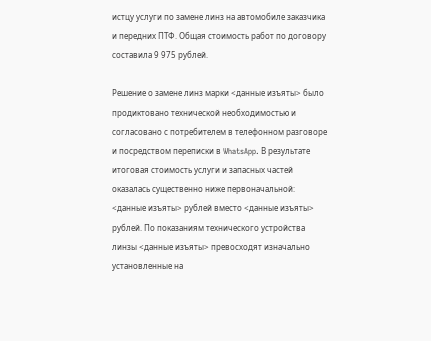истцу услуги по замене линз на автомобиле заказчика и передних ПТФ. Общая стоимость работ по договору составила 9 975 рублей.

Решение о замене линз марки <данные изъяты> было продиктовано технической необходимостью и согласовано с потребителем в телефонном разговоре и посредством переписки в WhatsApp. В результате итоговая стоимость услуги и запасных частей оказалась существенно ниже первоначальной: <данные изъяты> рублей вместо <данные изъяты> рублей. По показаниям технического устройства линзы <данные изъяты> превосходят изначально установленные на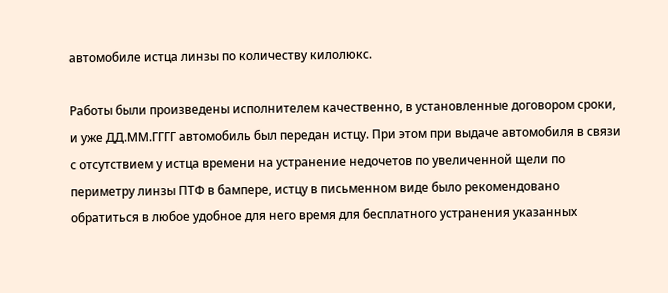автомобиле истца линзы по количеству килолюкс.

Работы были произведены исполнителем качественно, в установленные договором сроки, и уже ДД.ММ.ГГГГ автомобиль был передан истцу. При этом при выдаче автомобиля в связи с отсутствием у истца времени на устранение недочетов по увеличенной щели по периметру линзы ПТФ в бампере, истцу в письменном виде было рекомендовано обратиться в любое удобное для него время для бесплатного устранения указанных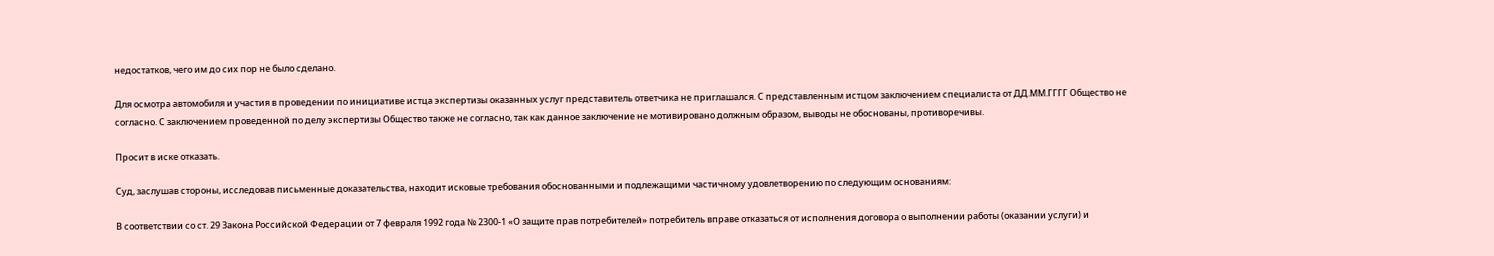недостатков, чего им до сих пор не было сделано.

Для осмотра автомобиля и участия в проведении по инициативе истца экспертизы оказанных услуг представитель ответчика не приглашался. С представленным истцом заключением специалиста от ДД.ММ.ГГГГ Общество не согласно. С заключением проведенной по делу экспертизы Общество также не согласно, так как данное заключение не мотивировано должным образом, выводы не обоснованы, противоречивы.

Просит в иске отказать.

Суд, заслушав стороны, исследовав письменные доказательства, находит исковые требования обоснованными и подлежащими частичному удовлетворению по следующим основаниям:

В соответствии со ст. 29 Закона Российской Федерации от 7 февраля 1992 года № 2300-1 «О защите прав потребителей» потребитель вправе отказаться от исполнения договора о выполнении работы (оказании услуги) и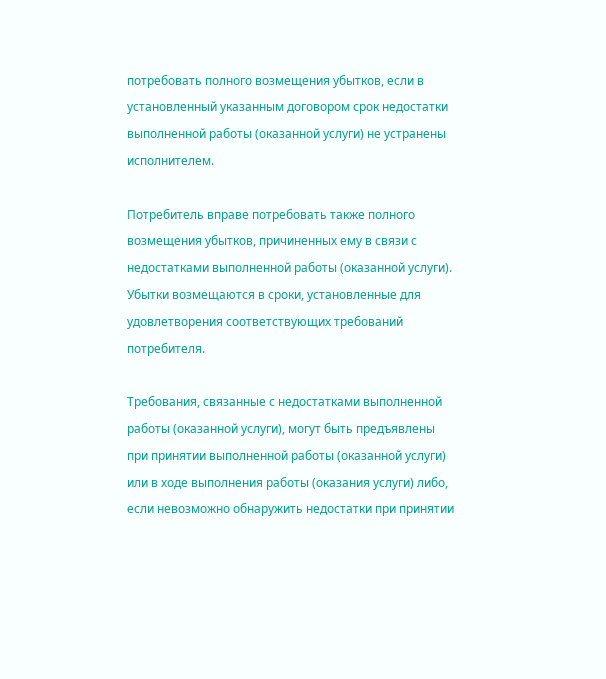потребовать полного возмещения убытков, если в установленный указанным договором срок недостатки выполненной работы (оказанной услуги) не устранены исполнителем.

Потребитель вправе потребовать также полного возмещения убытков, причиненных ему в связи с недостатками выполненной работы (оказанной услуги). Убытки возмещаются в сроки, установленные для удовлетворения соответствующих требований потребителя.

Требования, связанные с недостатками выполненной работы (оказанной услуги), могут быть предъявлены при принятии выполненной работы (оказанной услуги) или в ходе выполнения работы (оказания услуги) либо, если невозможно обнаружить недостатки при принятии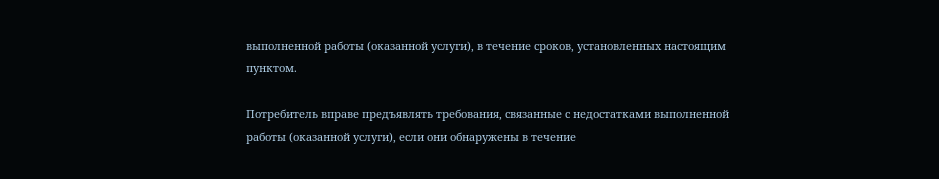выполненной работы (оказанной услуги), в течение сроков, установленных настоящим пунктом.

Потребитель вправе предъявлять требования, связанные с недостатками выполненной работы (оказанной услуги), если они обнаружены в течение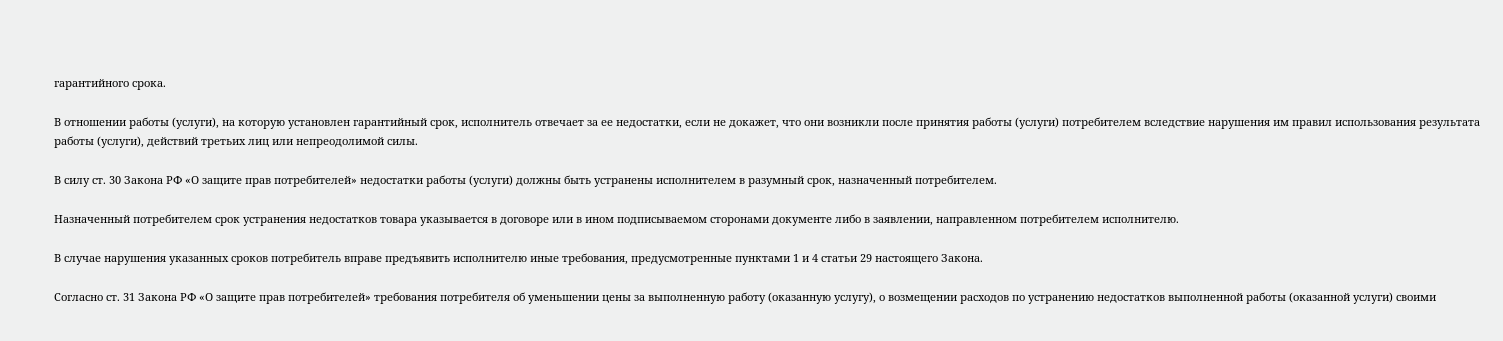гарантийного срока.

В отношении работы (услуги), на которую установлен гарантийный срок, исполнитель отвечает за ее недостатки, если не докажет, что они возникли после принятия работы (услуги) потребителем вследствие нарушения им правил использования результата работы (услуги), действий третьих лиц или непреодолимой силы.

В силу ст. 30 Закона РФ «О защите прав потребителей» недостатки работы (услуги) должны быть устранены исполнителем в разумный срок, назначенный потребителем.

Назначенный потребителем срок устранения недостатков товара указывается в договоре или в ином подписываемом сторонами документе либо в заявлении, направленном потребителем исполнителю.

В случае нарушения указанных сроков потребитель вправе предъявить исполнителю иные требования, предусмотренные пунктами 1 и 4 статьи 29 настоящего Закона.

Согласно ст. 31 Закона РФ «О защите прав потребителей» требования потребителя об уменьшении цены за выполненную работу (оказанную услугу), о возмещении расходов по устранению недостатков выполненной работы (оказанной услуги) своими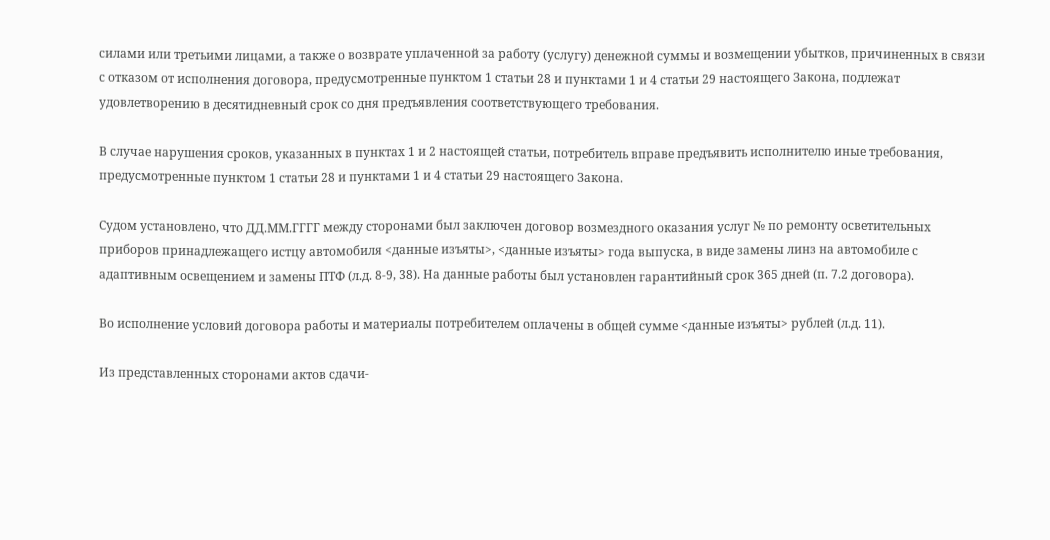силами или третьими лицами, а также о возврате уплаченной за работу (услугу) денежной суммы и возмещении убытков, причиненных в связи с отказом от исполнения договора, предусмотренные пунктом 1 статьи 28 и пунктами 1 и 4 статьи 29 настоящего Закона, подлежат удовлетворению в десятидневный срок со дня предъявления соответствующего требования.

В случае нарушения сроков, указанных в пунктах 1 и 2 настоящей статьи, потребитель вправе предъявить исполнителю иные требования, предусмотренные пунктом 1 статьи 28 и пунктами 1 и 4 статьи 29 настоящего Закона.

Судом установлено, что ДД.ММ.ГГГГ между сторонами был заключен договор возмездного оказания услуг № по ремонту осветительных приборов принадлежащего истцу автомобиля <данные изъяты>, <данные изъяты> года выпуска, в виде замены линз на автомобиле с адаптивным освещением и замены ПТФ (л.д. 8-9, 38). На данные работы был установлен гарантийный срок 365 дней (п. 7.2 договора).

Во исполнение условий договора работы и материалы потребителем оплачены в общей сумме <данные изъяты> рублей (л.д. 11).

Из представленных сторонами актов сдачи-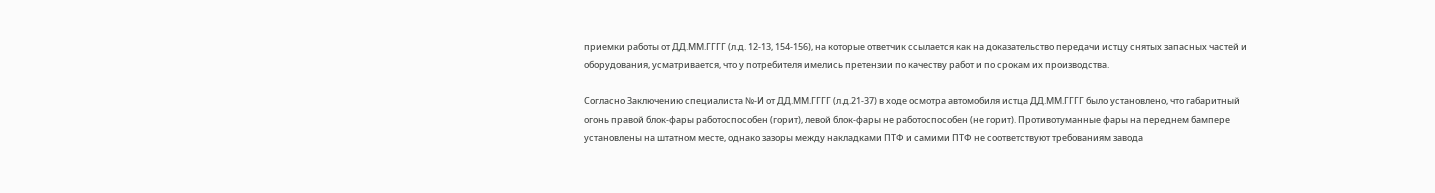приемки работы от ДД.ММ.ГГГГ (л.д. 12-13, 154-156), на которые ответчик ссылается как на доказательство передачи истцу снятых запасных частей и оборудования, усматривается, что у потребителя имелись претензии по качеству работ и по срокам их производства.

Согласно Заключению специалиста №-И от ДД.ММ.ГГГГ (л.д.21-37) в ходе осмотра автомобиля истца ДД.ММ.ГГГГ было установлено, что габаритный огонь правой блок-фары работоспособен (горит), левой блок-фары не работоспособен (не горит). Противотуманные фары на переднем бампере установлены на штатном месте, однако зазоры между накладками ПТФ и самими ПТФ не соответствуют требованиям завода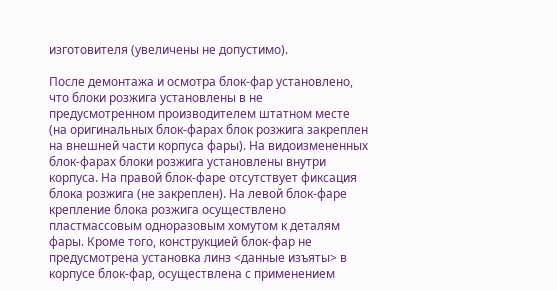изготовителя (увеличены не допустимо).

После демонтажа и осмотра блок-фар установлено, что блоки розжига установлены в не предусмотренном производителем штатном месте (на оригинальных блок-фарах блок розжига закреплен на внешней части корпуса фары). На видоизмененных блок-фарах блоки розжига установлены внутри корпуса. На правой блок-фаре отсутствует фиксация блока розжига (не закреплен). На левой блок-фаре крепление блока розжига осуществлено пластмассовым одноразовым хомутом к деталям фары. Кроме того, конструкцией блок-фар не предусмотрена установка линз <данные изъяты> в корпусе блок-фар, осуществлена с применением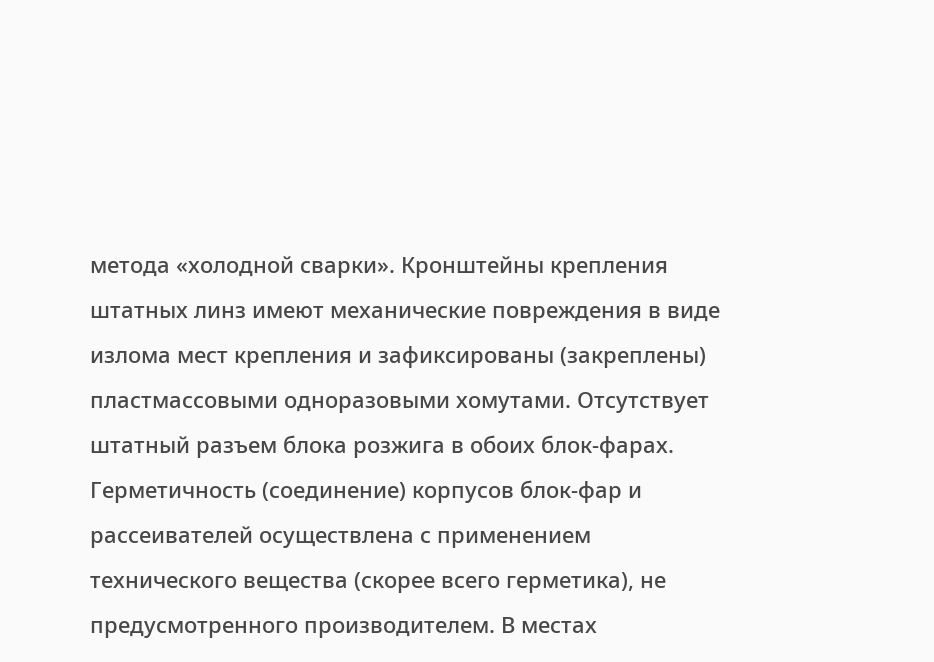метода «холодной сварки». Кронштейны крепления штатных линз имеют механические повреждения в виде излома мест крепления и зафиксированы (закреплены) пластмассовыми одноразовыми хомутами. Отсутствует штатный разъем блока розжига в обоих блок-фарах. Герметичность (соединение) корпусов блок-фар и рассеивателей осуществлена с применением технического вещества (скорее всего герметика), не предусмотренного производителем. В местах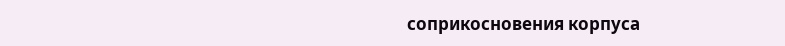соприкосновения корпуса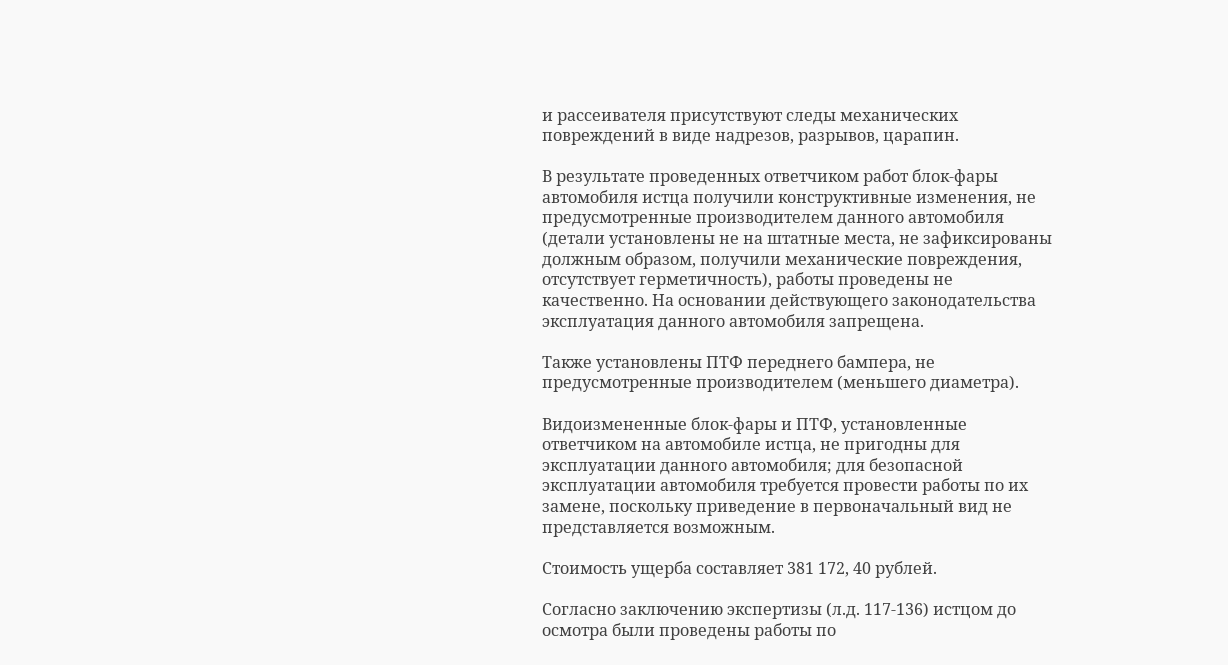и рассеивателя присутствуют следы механических повреждений в виде надрезов, разрывов, царапин.

В результате проведенных ответчиком работ блок-фары автомобиля истца получили конструктивные изменения, не предусмотренные производителем данного автомобиля (детали установлены не на штатные места, не зафиксированы должным образом, получили механические повреждения, отсутствует герметичность), работы проведены не качественно. На основании действующего законодательства эксплуатация данного автомобиля запрещена.

Также установлены ПТФ переднего бампера, не предусмотренные производителем (меньшего диаметра).

Видоизмененные блок-фары и ПТФ, установленные ответчиком на автомобиле истца, не пригодны для эксплуатации данного автомобиля; для безопасной эксплуатации автомобиля требуется провести работы по их замене, поскольку приведение в первоначальный вид не представляется возможным.

Стоимость ущерба составляет 381 172, 40 рублей.

Согласно заключению экспертизы (л.д. 117-136) истцом до осмотра были проведены работы по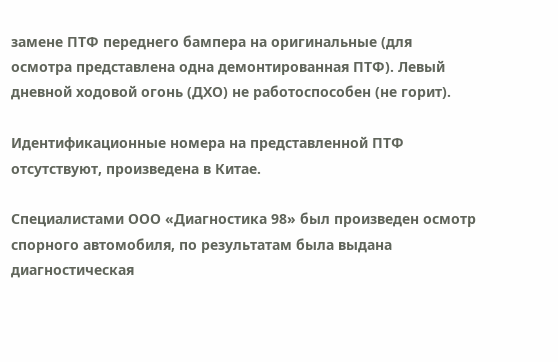замене ПТФ переднего бампера на оригинальные (для осмотра представлена одна демонтированная ПТФ). Левый дневной ходовой огонь (ДХО) не работоспособен (не горит).

Идентификационные номера на представленной ПТФ отсутствуют, произведена в Китае.

Специалистами ООО «Диагностика 98» был произведен осмотр спорного автомобиля, по результатам была выдана диагностическая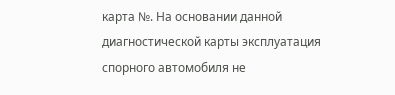карта №. На основании данной диагностической карты эксплуатация спорного автомобиля не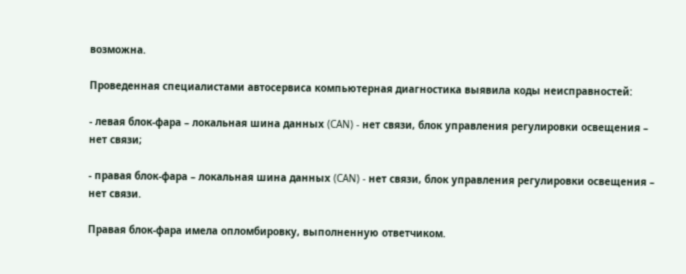возможна.

Проведенная специалистами автосервиса компьютерная диагностика выявила коды неисправностей:

- левая блок-фара – локальная шина данных (CAN) - нет связи, блок управления регулировки освещения – нет связи;

- правая блок-фара – локальная шина данных (CAN) - нет связи, блок управления регулировки освещения – нет связи.

Правая блок-фара имела опломбировку, выполненную ответчиком.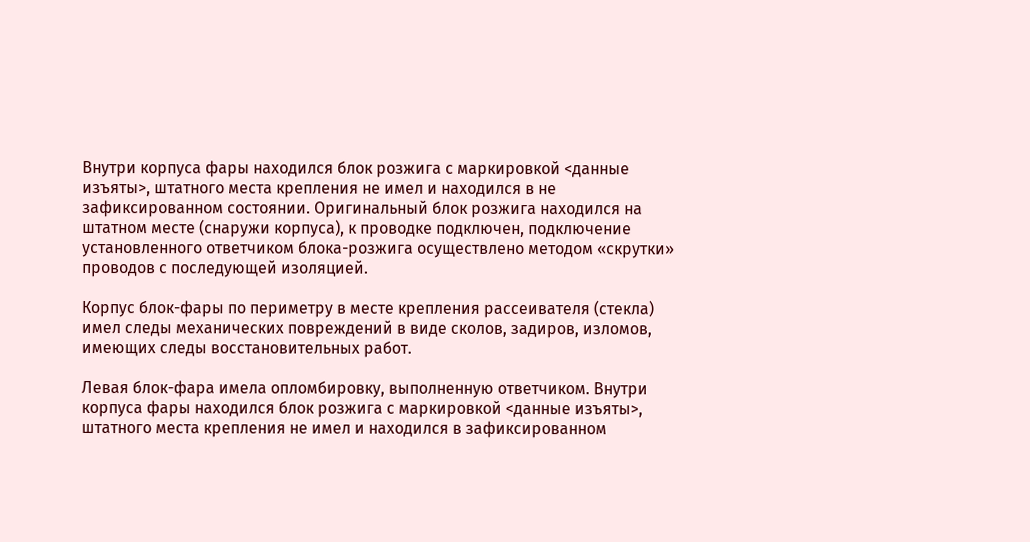Внутри корпуса фары находился блок розжига с маркировкой <данные изъяты>, штатного места крепления не имел и находился в не зафиксированном состоянии. Оригинальный блок розжига находился на штатном месте (снаружи корпуса), к проводке подключен, подключение установленного ответчиком блока-розжига осуществлено методом «скрутки» проводов с последующей изоляцией.

Корпус блок-фары по периметру в месте крепления рассеивателя (стекла) имел следы механических повреждений в виде сколов, задиров, изломов, имеющих следы восстановительных работ.

Левая блок-фара имела опломбировку, выполненную ответчиком. Внутри корпуса фары находился блок розжига с маркировкой <данные изъяты>, штатного места крепления не имел и находился в зафиксированном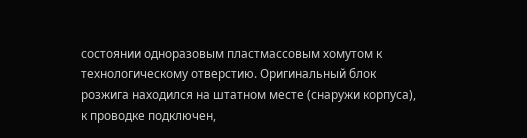состоянии одноразовым пластмассовым хомутом к технологическому отверстию. Оригинальный блок розжига находился на штатном месте (снаружи корпуса), к проводке подключен,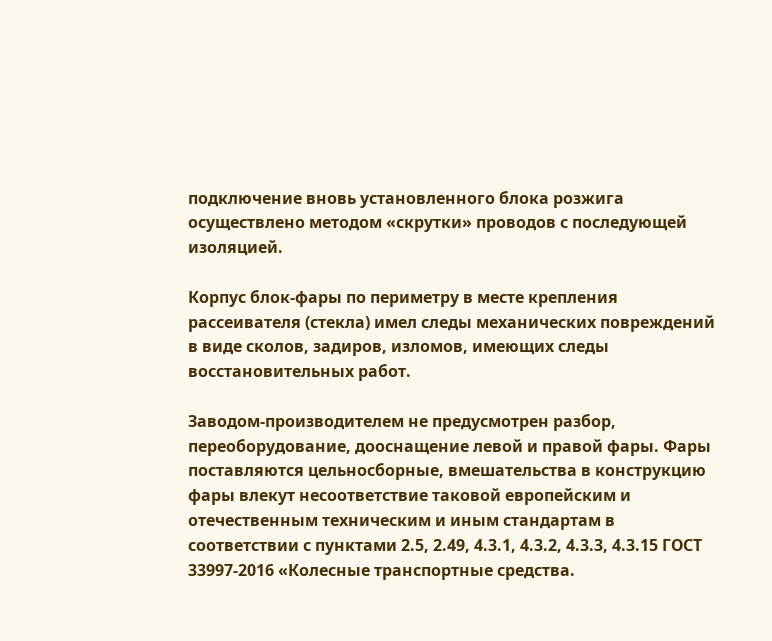подключение вновь установленного блока розжига осуществлено методом «скрутки» проводов с последующей изоляцией.

Корпус блок-фары по периметру в месте крепления рассеивателя (стекла) имел следы механических повреждений в виде сколов, задиров, изломов, имеющих следы восстановительных работ.

Заводом-производителем не предусмотрен разбор, переоборудование, дооснащение левой и правой фары. Фары поставляются цельносборные, вмешательства в конструкцию фары влекут несоответствие таковой европейским и отечественным техническим и иным стандартам в соответствии с пунктами 2.5, 2.49, 4.3.1, 4.3.2, 4.3.3, 4.3.15 ГОСТ 33997-2016 «Колесные транспортные средства.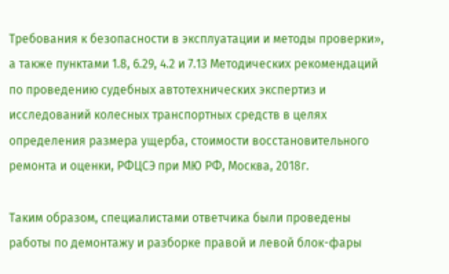Требования к безопасности в эксплуатации и методы проверки», а также пунктами 1.8, 6.29, 4.2 и 7.13 Методических рекомендаций по проведению судебных автотехнических экспертиз и исследований колесных транспортных средств в целях определения размера ущерба, стоимости восстановительного ремонта и оценки, РФЦСЭ при МЮ РФ, Москва, 2018г.

Таким образом, специалистами ответчика были проведены работы по демонтажу и разборке правой и левой блок-фары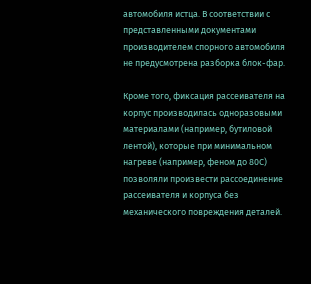автомобиля истца. В соответствии с представленными документами производителем спорного автомобиля не предусмотрена разборка блок-фар.

Кроме того, фиксация рассеивателя на корпус производилась одноразовыми материалами (например, бутиловой лентой), которые при минимальном нагреве (например, феном до 80С) позволяли произвести рассоединение рассеивателя и корпуса без механического повреждения деталей.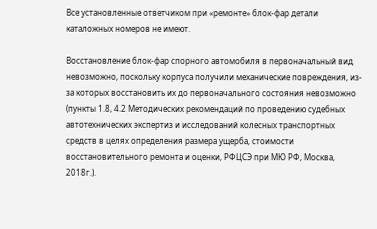Все установленные ответчиком при «ремонте» блок-фар детали каталожных номеров не имеют.

Восстановление блок-фар спорного автомобиля в первоначальный вид невозможно, поскольку корпуса получили механические повреждения, из-за которых восстановить их до первоначального состояния невозможно (пункты 1.8, 4.2 Методических рекомендаций по проведению судебных автотехнических экспертиз и исследований колесных транспортных средств в целях определения размера ущерба, стоимости восстановительного ремонта и оценки, РФЦСЭ при МЮ РФ, Москва, 2018г.).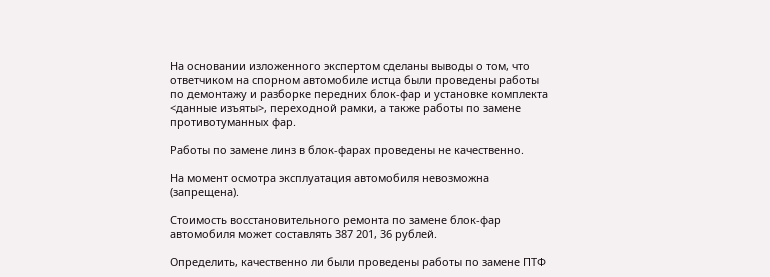На основании изложенного экспертом сделаны выводы о том, что ответчиком на спорном автомобиле истца были проведены работы по демонтажу и разборке передних блок-фар и установке комплекта <данные изъяты>, переходной рамки, а также работы по замене противотуманных фар.

Работы по замене линз в блок-фарах проведены не качественно.

На момент осмотра эксплуатация автомобиля невозможна (запрещена).

Стоимость восстановительного ремонта по замене блок-фар автомобиля может составлять 387 201, 36 рублей.

Определить, качественно ли были проведены работы по замене ПТФ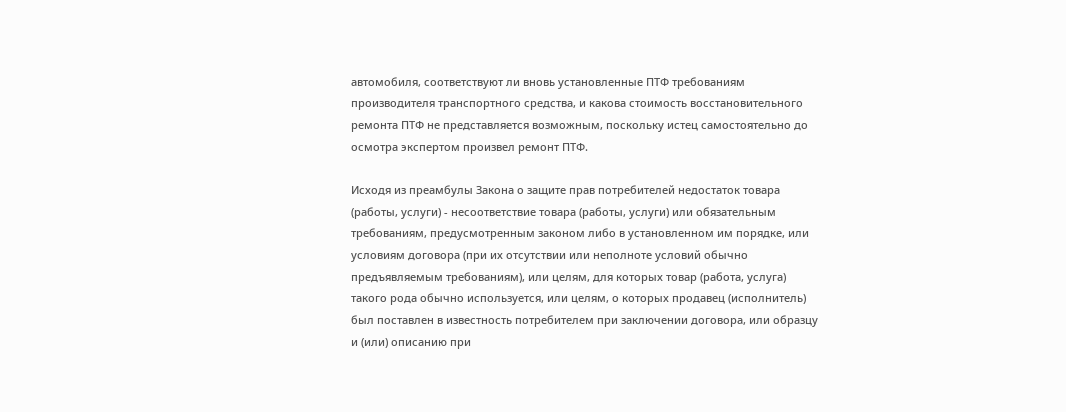автомобиля, соответствуют ли вновь установленные ПТФ требованиям производителя транспортного средства, и какова стоимость восстановительного ремонта ПТФ не представляется возможным, поскольку истец самостоятельно до осмотра экспертом произвел ремонт ПТФ.

Исходя из преамбулы Закона о защите прав потребителей недостаток товара (работы, услуги) - несоответствие товара (работы, услуги) или обязательным требованиям, предусмотренным законом либо в установленном им порядке, или условиям договора (при их отсутствии или неполноте условий обычно предъявляемым требованиям), или целям, для которых товар (работа, услуга) такого рода обычно используется, или целям, о которых продавец (исполнитель) был поставлен в известность потребителем при заключении договора, или образцу и (или) описанию при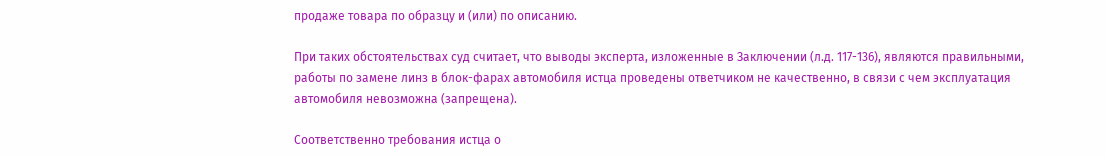продаже товара по образцу и (или) по описанию.

При таких обстоятельствах суд считает, что выводы эксперта, изложенные в Заключении (л.д. 117-136), являются правильными, работы по замене линз в блок-фарах автомобиля истца проведены ответчиком не качественно, в связи с чем эксплуатация автомобиля невозможна (запрещена).

Соответственно требования истца о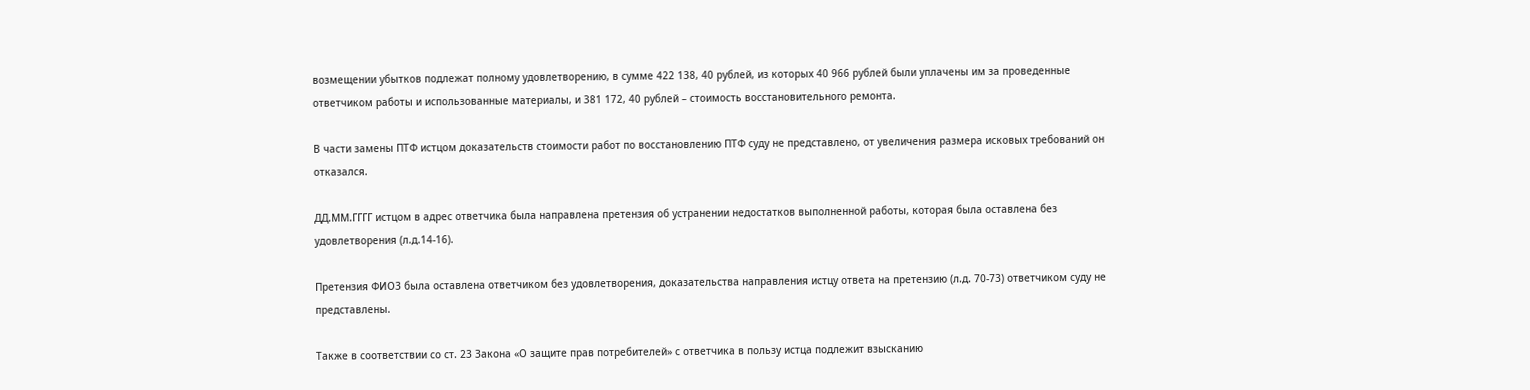возмещении убытков подлежат полному удовлетворению, в сумме 422 138, 40 рублей, из которых 40 966 рублей были уплачены им за проведенные ответчиком работы и использованные материалы, и 381 172, 40 рублей – стоимость восстановительного ремонта.

В части замены ПТФ истцом доказательств стоимости работ по восстановлению ПТФ суду не представлено, от увеличения размера исковых требований он отказался.

ДД.ММ.ГГГГ истцом в адрес ответчика была направлена претензия об устранении недостатков выполненной работы, которая была оставлена без удовлетворения (л.д.14-16).

Претензия ФИО3 была оставлена ответчиком без удовлетворения, доказательства направления истцу ответа на претензию (л.д. 70-73) ответчиком суду не представлены.

Также в соответствии со ст. 23 Закона «О защите прав потребителей» с ответчика в пользу истца подлежит взысканию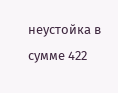неустойка в сумме 422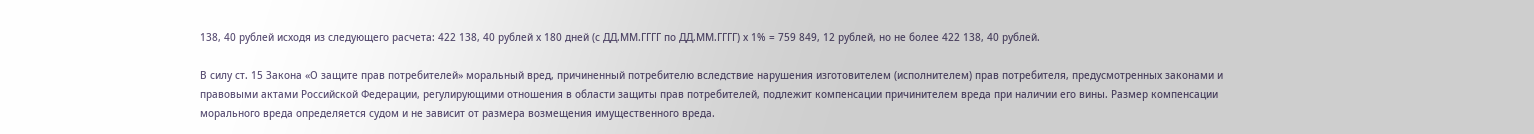138, 40 рублей исходя из следующего расчета: 422 138, 40 рублей х 180 дней (с ДД.ММ.ГГГГ по ДД.ММ.ГГГГ) х 1% = 759 849, 12 рублей, но не более 422 138, 40 рублей.

В силу ст. 15 Закона «О защите прав потребителей» моральный вред, причиненный потребителю вследствие нарушения изготовителем (исполнителем) прав потребителя, предусмотренных законами и правовыми актами Российской Федерации, регулирующими отношения в области защиты прав потребителей, подлежит компенсации причинителем вреда при наличии его вины. Размер компенсации морального вреда определяется судом и не зависит от размера возмещения имущественного вреда.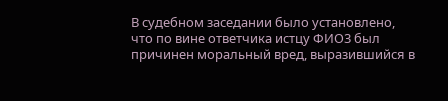В судебном заседании было установлено, что по вине ответчика истцу ФИО3 был причинен моральный вред, выразившийся в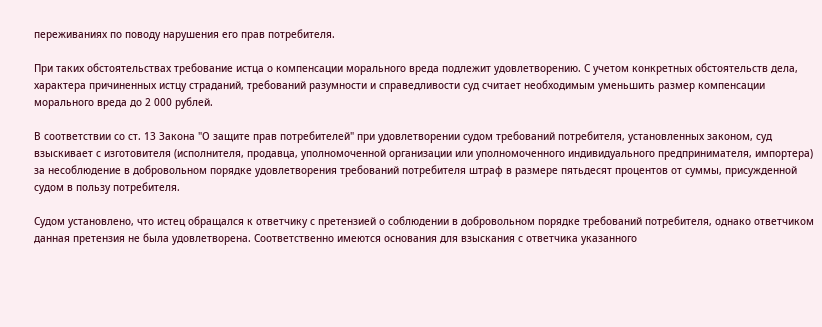переживаниях по поводу нарушения его прав потребителя.

При таких обстоятельствах требование истца о компенсации морального вреда подлежит удовлетворению. С учетом конкретных обстоятельств дела, характера причиненных истцу страданий, требований разумности и справедливости суд считает необходимым уменьшить размер компенсации морального вреда до 2 000 рублей.

В соответствии со ст. 13 Закона "О защите прав потребителей" при удовлетворении судом требований потребителя, установленных законом, суд взыскивает с изготовителя (исполнителя, продавца, уполномоченной организации или уполномоченного индивидуального предпринимателя, импортера) за несоблюдение в добровольном порядке удовлетворения требований потребителя штраф в размере пятьдесят процентов от суммы, присужденной судом в пользу потребителя.

Судом установлено, что истец обращался к ответчику с претензией о соблюдении в добровольном порядке требований потребителя, однако ответчиком данная претензия не была удовлетворена. Соответственно имеются основания для взыскания с ответчика указанного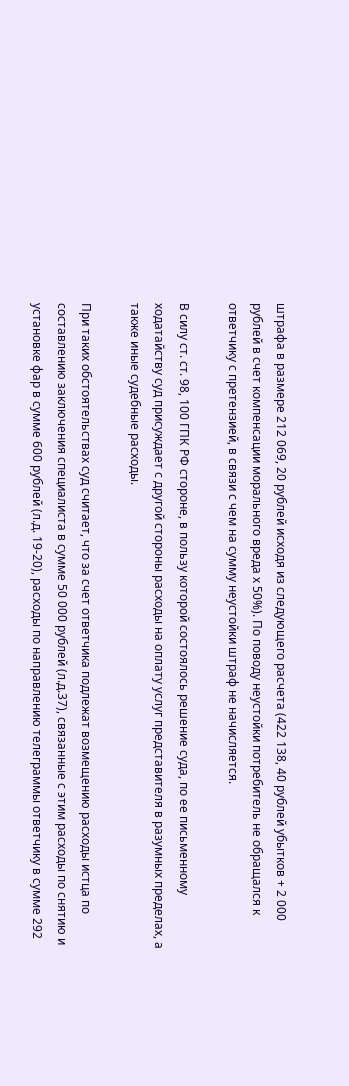штрафа в размере 212 069, 20 рублей исходя из следующего расчета (422 138, 40 рублей убытков + 2 000 рублей в счет компенсации морального вреда х 50%). По поводу неустойки потребитель не обращался к ответчику с претензией, в связи с чем на сумму неустойки штраф не начисляется.

В силу ст. ст. 98, 100 ГПК РФ стороне, в пользу которой состоялось решение суда, по ее письменному ходатайству суд присуждает с другой стороны расходы на оплату услуг представителя в разумных пределах, а также иные судебные расходы.

При таких обстоятельствах суд считает, что за счет ответчика подлежат возмещению расходы истца по составлению заключения специалиста в сумме 50 000 рублей (л.д.37), связанные с этим расходы по снятию и установке фар в сумме 600 рублей (л.д. 19-20), расходы по направлению телеграммы ответчику в сумме 292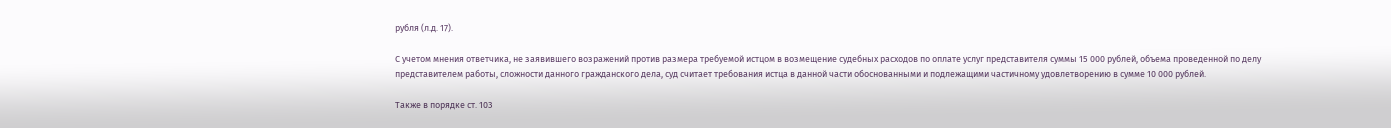рубля (л.д. 17).

С учетом мнения ответчика, не заявившего возражений против размера требуемой истцом в возмещение судебных расходов по оплате услуг представителя суммы 15 000 рублей, объема проведенной по делу представителем работы, сложности данного гражданского дела, суд считает требования истца в данной части обоснованными и подлежащими частичному удовлетворению в сумме 10 000 рублей.

Также в порядке ст. 103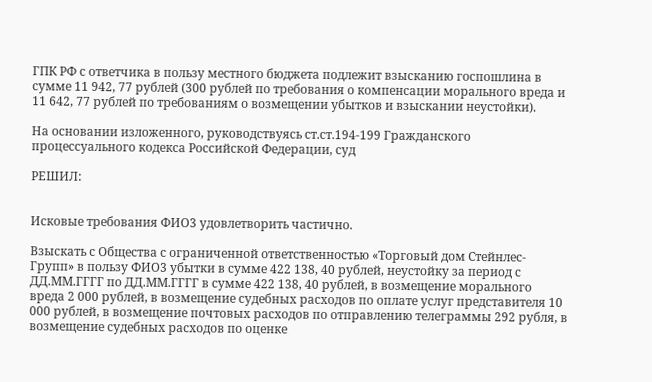ГПК РФ с ответчика в пользу местного бюджета подлежит взысканию госпошлина в сумме 11 942, 77 рублей (300 рублей по требования о компенсации морального вреда и 11 642, 77 рублей по требованиям о возмещении убытков и взыскании неустойки).

На основании изложенного, руководствуясь ст.ст.194-199 Гражданского процессуального кодекса Российской Федерации, суд

РЕШИЛ:


Исковые требования ФИО3 удовлетворить частично.

Взыскать с Общества с ограниченной ответственностью «Торговый дом Стейнлес-Групп» в пользу ФИО3 убытки в сумме 422 138, 40 рублей, неустойку за период с ДД.ММ.ГГГГ по ДД.ММ.ГГГГ в сумме 422 138, 40 рублей, в возмещение морального вреда 2 000 рублей, в возмещение судебных расходов по оплате услуг представителя 10 000 рублей, в возмещение почтовых расходов по отправлению телеграммы 292 рубля, в возмещение судебных расходов по оценке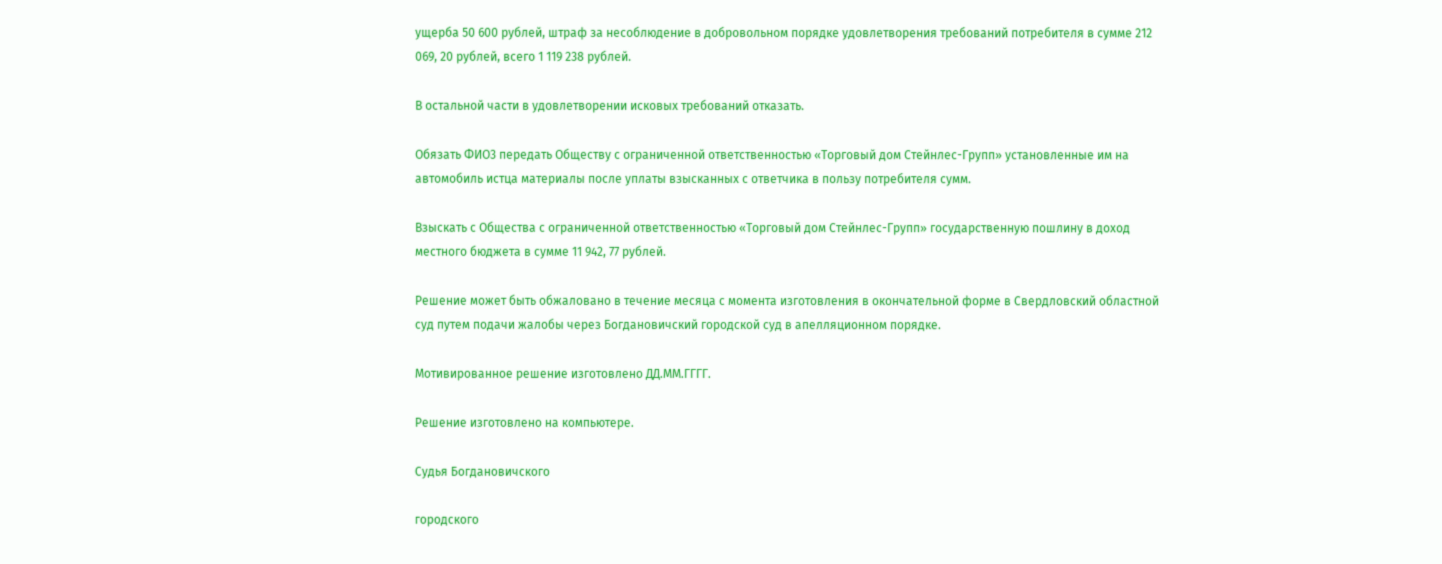ущерба 50 600 рублей, штраф за несоблюдение в добровольном порядке удовлетворения требований потребителя в сумме 212 069, 20 рублей, всего 1 119 238 рублей.

В остальной части в удовлетворении исковых требований отказать.

Обязать ФИО3 передать Обществу с ограниченной ответственностью «Торговый дом Стейнлес-Групп» установленные им на автомобиль истца материалы после уплаты взысканных с ответчика в пользу потребителя сумм.

Взыскать с Общества с ограниченной ответственностью «Торговый дом Стейнлес-Групп» государственную пошлину в доход местного бюджета в сумме 11 942, 77 рублей.

Решение может быть обжаловано в течение месяца с момента изготовления в окончательной форме в Свердловский областной суд путем подачи жалобы через Богдановичский городской суд в апелляционном порядке.

Мотивированное решение изготовлено ДД.ММ.ГГГГ.

Решение изготовлено на компьютере.

Судья Богдановичского

городского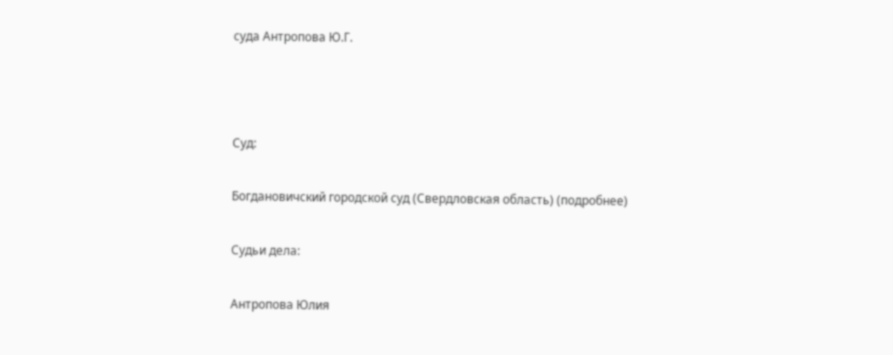суда Антропова Ю.Г.



Суд:

Богдановичский городской суд (Свердловская область) (подробнее)

Судьи дела:

Антропова Юлия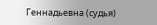Геннадьевна (судья)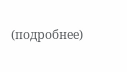(подробнее)